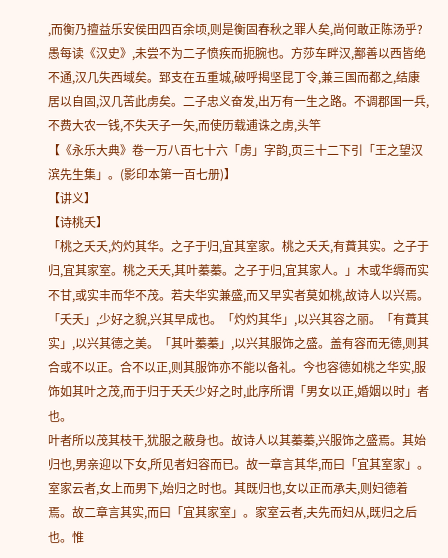,而衡乃擅益乐安侯田四百余顷,则是衡固春秋之罪人矣,尚何敢正陈汤乎?愚每读《汉史》,未尝不为二子愤疾而扼腕也。方莎车畔汉,鄯善以西皆绝不通,汉几失西域矣。郅支在五重城,破呼揭坚昆丁令,兼三国而都之,结康居以自固,汉几苦此虏矣。二子忠义奋发,出万有一生之路。不调郡国一兵,不费大农一钱,不失天子一矢,而使历载逋诛之虏,头竿
【《永乐大典》卷一万八百七十六「虏」字韵,页三十二下引「王之望汉滨先生集」。(影印本第一百七册)】
【讲义】
【诗桃夭】
「桃之夭夭,灼灼其华。之子于归,宜其室家。桃之夭夭,有蕡其实。之子于归,宜其家室。桃之夭夭,其叶蓁蓁。之子于归,宜其家人。」木或华缛而实不甘,或实丰而华不茂。若夫华实兼盛,而又早实者莫如桃,故诗人以兴焉。「夭夭」,少好之貌,兴其早成也。「灼灼其华」,以兴其容之丽。「有蕡其实」,以兴其德之美。「其叶蓁蓁」,以兴其服饰之盛。盖有容而无德,则其合或不以正。合不以正,则其服饰亦不能以备礼。今也容德如桃之华实,服饰如其叶之茂,而于归于夭夭少好之时,此序所谓「男女以正,婚姻以时」者也。
叶者所以茂其枝干,犹服之蔽身也。故诗人以其蓁蓁,兴服饰之盛焉。其始归也,男亲迎以下女,所见者妇容而已。故一章言其华,而曰「宜其室家」。室家云者,女上而男下,始归之时也。其既归也,女以正而承夫,则妇德着焉。故二章言其实,而曰「宜其家室」。家室云者,夫先而妇从,既归之后也。惟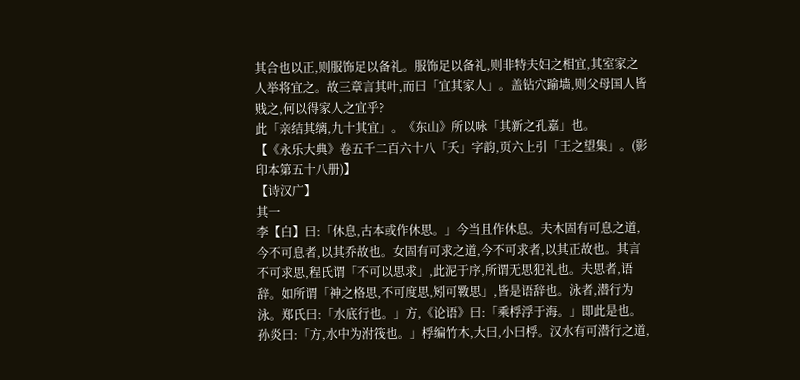其合也以正,则服饰足以备礼。服饰足以备礼,则非特夫妇之相宜,其室家之人举将宜之。故三章言其叶,而曰「宜其家人」。盖钻穴踰墙,则父母国人皆贱之,何以得家人之宜乎?
此「亲结其缡,九十其宜」。《东山》所以咏「其新之孔嘉」也。
【《永乐大典》卷五千二百六十八「夭」字韵,页六上引「王之望集」。(影印本第五十八册)】
【诗汉广】
其一
李【白】曰:「休息,古本或作休思。」今当且作休息。夫木固有可息之道,今不可息者,以其乔故也。女固有可求之道,今不可求者,以其正故也。其言不可求思,程氏谓「不可以思求」,此泥于序,所谓无思犯礼也。夫思者,语辞。如所谓「神之格思,不可度思,矧可斁思」,皆是语辞也。泳者,潜行为泳。郑氏曰:「水底行也。」方,《论语》曰:「乘桴浮于海。」即此是也。孙炎曰:「方,水中为泭筏也。」桴编竹木,大曰,小曰桴。汉水有可潜行之道,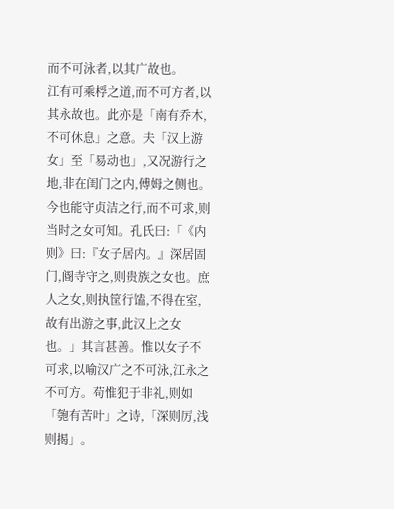而不可泳者,以其广故也。
江有可乘桴之道,而不可方者,以其永故也。此亦是「南有乔木,不可休息」之意。夫「汉上游女」至「易动也」,又况游行之地,非在闺门之内,傅姆之侧也。今也能守贞洁之行,而不可求,则当时之女可知。孔氏曰:「《内则》曰:『女子居内。』深居固门,阍寺守之,则贵族之女也。庶人之女,则执筐行馌,不得在室,故有出游之事,此汉上之女也。」其言甚善。惟以女子不可求,以喻汉广之不可泳,江永之不可方。苟惟犯于非礼,则如「匏有苦叶」之诗,「深则厉,浅则揭」。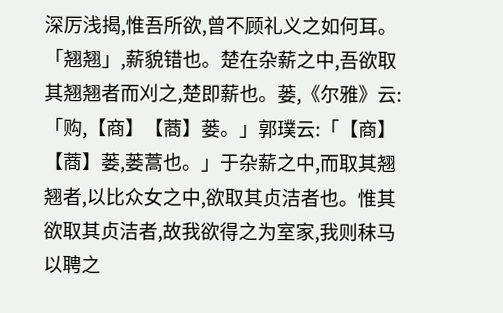深厉浅揭,惟吾所欲,曾不顾礼义之如何耳。「翘翘」,薪貌错也。楚在杂薪之中,吾欲取其翘翘者而刈之,楚即薪也。蒌,《尔雅》云:「购,【商】【蔏】蒌。」郭璞云:「【商】【蔏】蒌,蒌蒿也。」于杂薪之中,而取其翘翘者,以比众女之中,欲取其贞洁者也。惟其欲取其贞洁者,故我欲得之为室家,我则秣马以聘之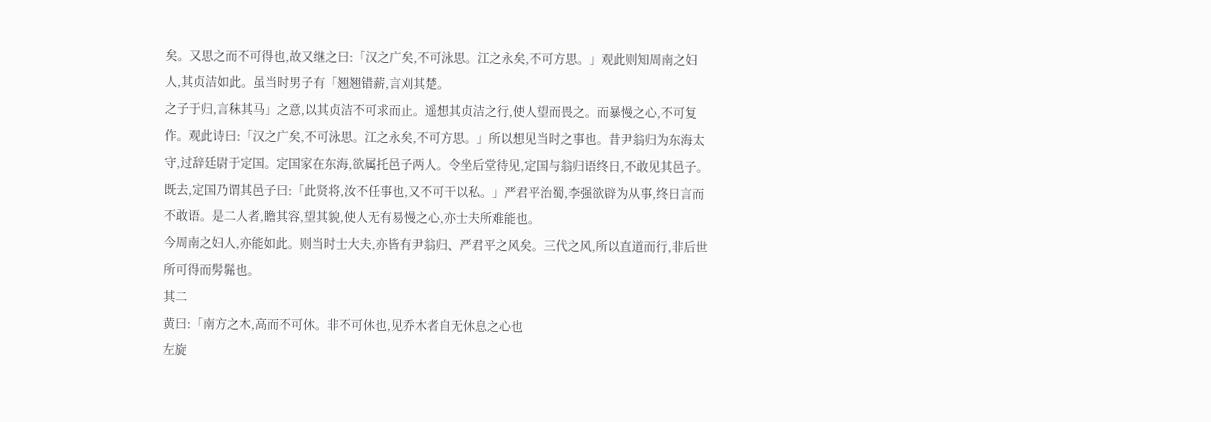矣。又思之而不可得也,故又继之曰:「汉之广矣,不可泳思。江之永矣,不可方思。」观此则知周南之妇人,其贞洁如此。虽当时男子有「翘翘错薪,言刈其楚。
之子于归,言秣其马」之意,以其贞洁不可求而止。遥想其贞洁之行,使人望而畏之。而暴慢之心,不可复作。观此诗曰:「汉之广矣,不可泳思。江之永矣,不可方思。」所以想见当时之事也。昔尹翁归为东海太守,过辞廷尉于定国。定国家在东海,欲属托邑子两人。令坐后堂待见,定国与翁归语终日,不敢见其邑子。既去,定国乃谓其邑子曰:「此贤将,汝不任事也,又不可干以私。」严君平治蜀,李强欲辟为从事,终日言而不敢语。是二人者,瞻其容,望其貌,使人无有易慢之心,亦士夫所难能也。
今周南之妇人,亦能如此。则当时士大夫,亦皆有尹翁归、严君平之风矣。三代之风,所以直道而行,非后世所可得而髣髴也。
其二
黄曰:「南方之木,高而不可休。非不可休也,见乔木者自无休息之心也
左旋